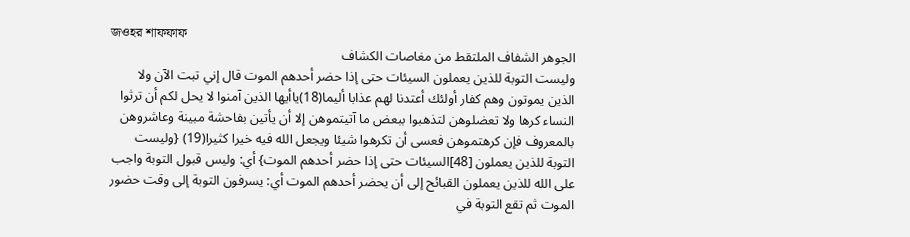জওহর শাফফাফ
الجوهر الشفاف الملتقط من مغاصات الكشاف
وليست التوبة للذين يعملون السيئات حتى إذا حضر أحدهم الموت قال إني تبت الآن ولا الذين يموتون وهم كفار أولئك أعتدنا لهم عذابا أليما(18)ياأيها الذين آمنوا لا يحل لكم أن ترثوا النساء كرها ولا تعضلوهن لتذهبوا ببعض ما آتيتموهن إلا أن يأتين بفاحشة مبينة وعاشروهن بالمعروف فإن كرهتموهن فعسى أن تكرهوا شيئا ويجعل الله فيه خيرا كثيرا(19) {وليست التوبة للذين يعملون [48]السيئات حتى إذا حضر أحدهم الموت} أي: وليس قبول التوبة واجب على الله للذين يعملون القبائح إلى أن يحضر أحدهم الموت أي: يسرفون التوبة إلى وقت حضور الموت ثم تقع التوبة في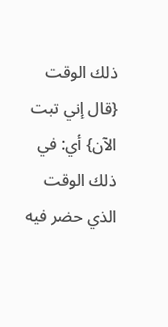ذلك الوقت {قال إني تبت الآن} أي: في ذلك الوقت الذي حضر فيه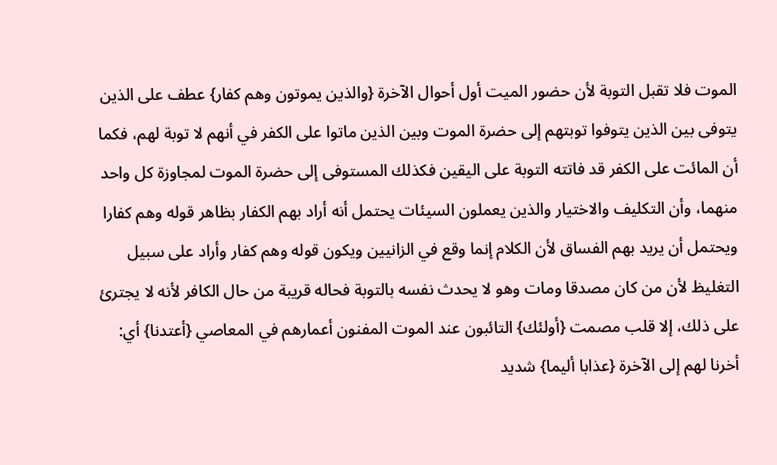الموت فلا تقبل التوبة لأن حضور الميت أول أحوال الآخرة {والذين يموتون وهم كفار} عطف على الذين يتوفى بين الذين يتوفوا توبتهم إلى حضرة الموت وبين الذين ماتوا على الكفر في أنهم لا توبة لهم، فكما أن المائت على الكفر قد فاتته التوبة على اليقين فكذلك المستوفى إلى حضرة الموت لمجاوزة كل واحد منهما، وأن التكليف والاختيار والذين يعملون السيئات يحتمل أنه أراد بهم الكفار بظاهر قوله وهم كفارا ويحتمل أن يريد بهم الفساق لأن الكلام إنما وقع في الزانيين ويكون قوله وهم كفار وأراد على سبيل التغليظ لأن من كان مصدقا ومات وهو لا يحدث نفسه بالتوبة فحاله قريبة من حال الكافر لأنه لا يجترئ على ذلك، إلا قلب مصمت {أولئك} التائبون عند الموت المفنون أعمارهم في المعاصي {أعتدنا} أي: أخرنا لهم إلى الآخرة {عذابا أليما} شديد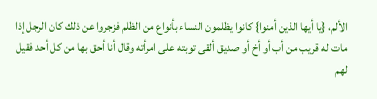الألم، {يا أيها الذين أمنوا} كانوا يظلمون النساء بأنواع من الظلم فزجروا عن ذلك كان الرجل إذا مات له قريب من أب أو أخ أو صديق ألقى توبته على امرأته وقال أنا أحق بها من كل أحد فقيل لهم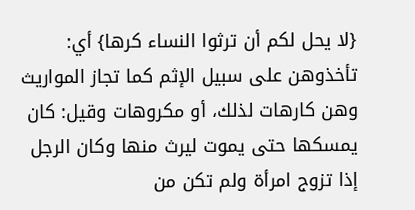{لا يحل لكم أن ترثوا النساء كرها} أي: تأخذوهن على سبيل الإثم كما تجاز المواريث وهن كارهات لذلك، أو مكروهات وقيل: كان يمسكها حتى يموت ليرث منها وكان الرجل إذا تزوج امرأة ولم تكن من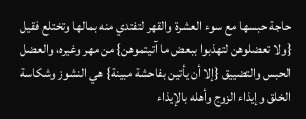حاجة حبسها مع سوء العشرة والقهر لتفتدي منه بمالها وتختلع فقيل {ولا تعضلوهن لتهذبوا ببعض ما آتيتموهن} من مهر وغيره، والعضل الحبس والتضييق {إلا أن يأتين بفاحشة مبينة} هي النشوز وشكاسة الخلق وإيذاء الزوج وأهله بالإيذاء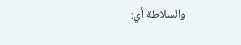والسلاطة أي: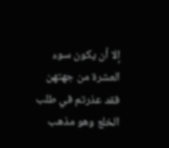إلا أن يكون سوء العشرة من جهتهن فقد عذرتم في طلب الخلع وهو مذهب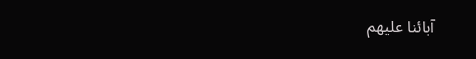آبائنا عليهم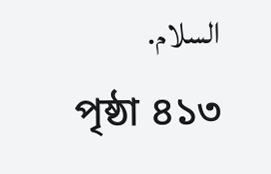السلام.
পৃষ্ঠা ৪১৩